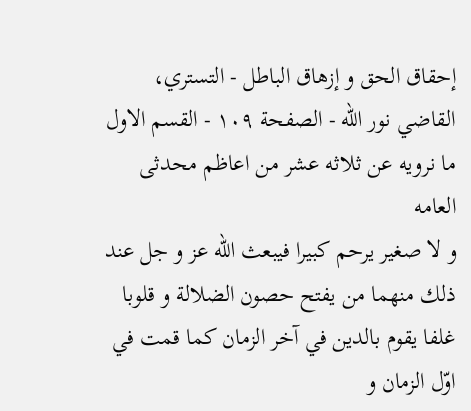إحقاق الحق و إزهاق الباطل - التستري، القاضي نور الله - الصفحة ١٠٩ - القسم الاول ما نرويه عن ثلاثه عشر من اعاظم محدثى العامه
و لا صغير يرحم كبيرا فيبعث اللّه عز و جل عند ذلك منهما من يفتح حصون الضلالة و قلوبا غلفا يقوم بالدين في آخر الزمان كما قمت في اوّل الزمان و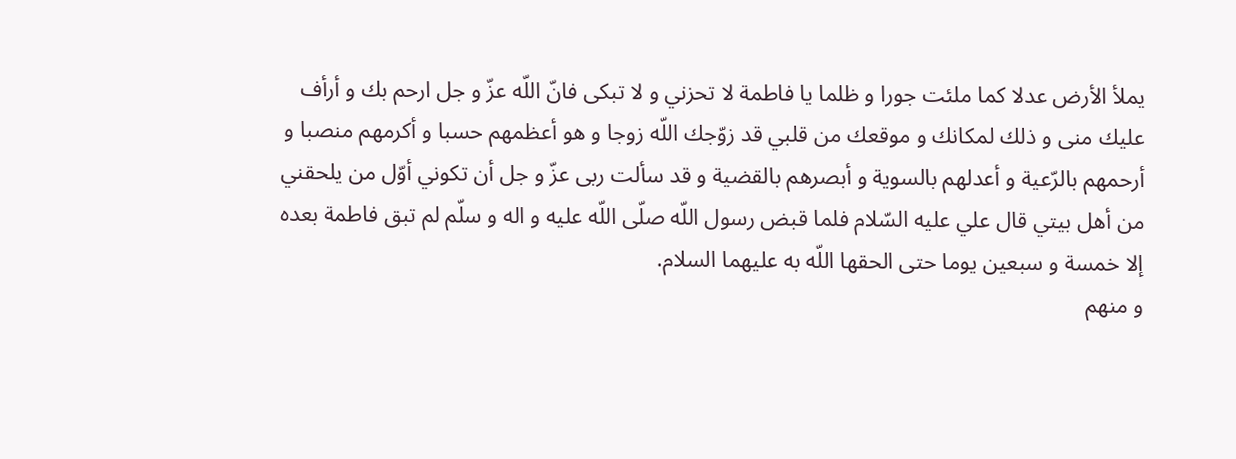يملأ الأرض عدلا كما ملئت جورا و ظلما يا فاطمة لا تحزني و لا تبكى فانّ اللّه عزّ و جل ارحم بك و أرأف عليك منى و ذلك لمكانك و موقعك من قلبي قد زوّجك اللّه زوجا و هو أعظمهم حسبا و أكرمهم منصبا و أرحمهم بالرّعية و أعدلهم بالسوية و أبصرهم بالقضية و قد سألت ربى عزّ و جل أن تكوني أوّل من يلحقني من أهل بيتي قال علي عليه السّلام فلما قبض رسول اللّه صلّى اللّه عليه و اله و سلّم لم تبق فاطمة بعده إلا خمسة و سبعين يوما حتى الحقها اللّه به عليهما السلام.
و منهم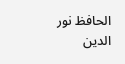الحافظ نور الدين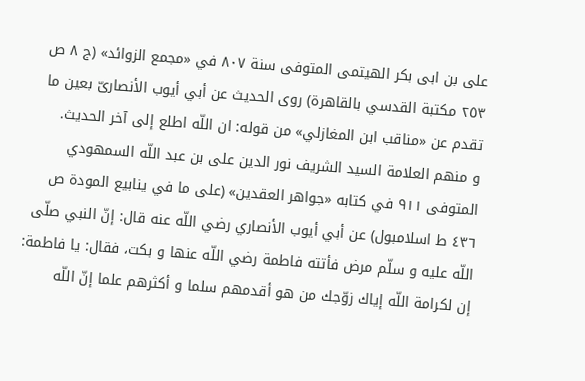على بن ابى بكر الهيتمى المتوفى سنة ٨٠٧ في «مجمع الزوائد» (ج ٨ ص ٢٥٣ مكتبة القدسي بالقاهرة) روى الحديث عن أبي أيوب الأنصارىّ بعين ما تقدم عن «مناقب ابن المغازلي» من قوله: ان اللّه اطلع إلى آخر الحديث.
و منهم العلامة السيد الشريف نور الدين على بن عبد اللّه السمهودي المتوفى ٩١١ في كتابه «جواهر العقدين» (على ما في ينابيع المودة ص ٤٣٦ ط اسلامبول) عن أبي أيوب الأنصاري رضي اللّه عنه قال: إنّ النبي صلّى اللّه عليه و سلّم مرض فأتته فاطمة رضي اللّه عنها و بكت، فقال: يا فاطمة: إن لكرامة اللّه إياك زوّجك من هو أقدمهم سلما و أكثرهم علما إنّ اللّه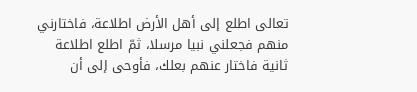تعالى اطلع إلى أهل الأرض اطلاعة، فاختارني منهم فجعلني نبيا مرسلا، ثمّ اطلع اطلاعة ثانية فاختار عنهم بعلك، فأوحى إلى أن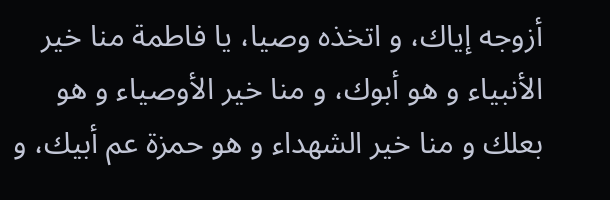أزوجه إياك، و اتخذه وصيا، يا فاطمة منا خير الأنبياء و هو أبوك، و منا خير الأوصياء و هو بعلك و منا خير الشهداء و هو حمزة عم أبيك، و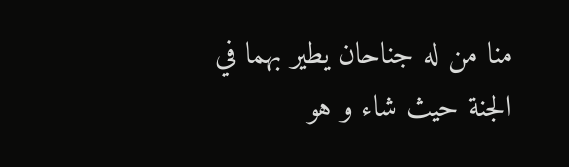منا من له جناحان يطير بهما في الجنة حيث شاء و هو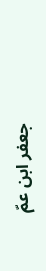جعفر ابن عمّ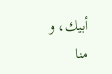أبيك، و منا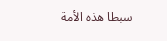سبطا هذه الأمة